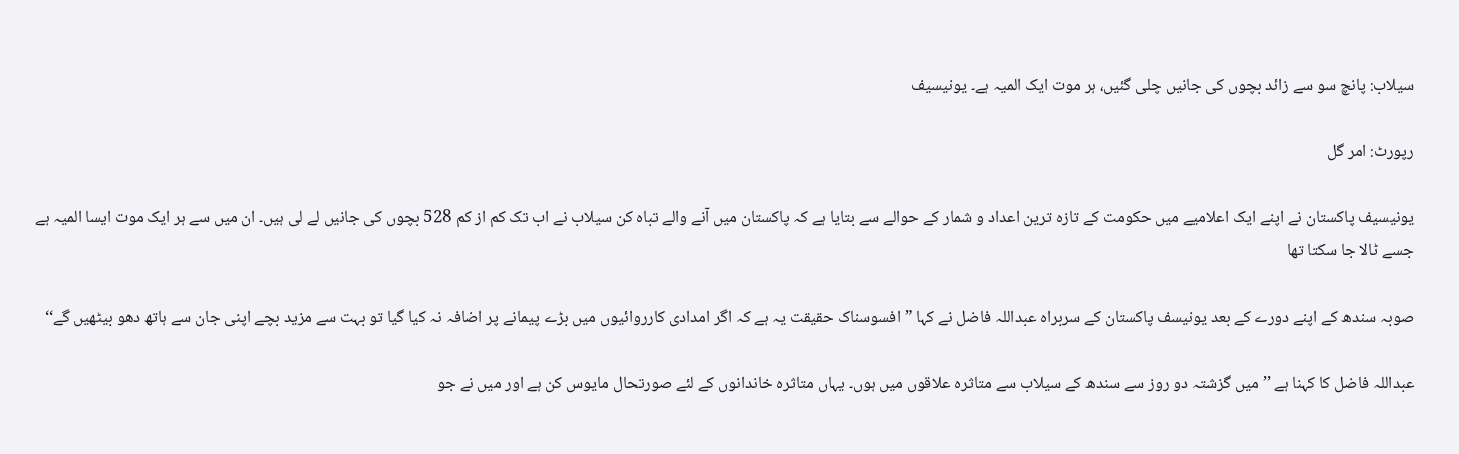سیلاب: پانچ سو سے زائد بچوں کی جانیں چلی گئیں، ہر موت ایک المیہ ہے۔ یونیسیف

رپورٹ: امر گل

یونیسیف پاکستان نے اپنے ایک اعلامیے میں حکومت کے تازہ ترین اعداد و شمار کے حوالے سے بتایا ہے کہ پاکستان میں آنے والے تباہ کن سیلاب نے اب تک کم از کم 528 بچوں کی جانیں لے لی ہیں۔ ان میں سے ہر ایک موت ایسا المیہ ہے جسے ٹالا جا سکتا تھا

صوبہ سندھ کے اپنے دورے کے بعد یونیسف پاکستان کے سربراہ عبداللہ فاضل نے کہا ”افسوسناک حقیقت یہ ہے کہ اگر امدادی کارروائیوں میں بڑے پیمانے پر اضافہ نہ کیا گیا تو بہت سے مزید بچے اپنی جان سے ہاتھ دھو بیٹھیں گے‘‘

عبداللہ فاضل کا کہنا ہے ’’میں گزشتہ دو روز سے سندھ کے سیلاب سے متاثرہ علاقوں میں ہوں۔ یہاں متاثرہ خاندانوں کے لئے صورتحال مایوس کن ہے اور میں نے جو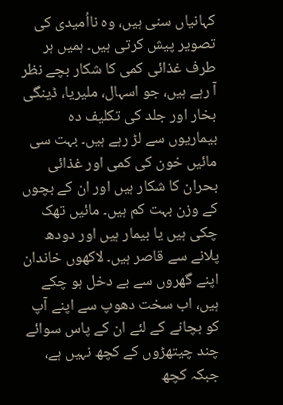کہانیاں سنی ہیں، وہ نااُمیدی کی تصویر پیش کرتی ہیں۔ ہمیں ہر طرف غذائی کمی کا شکار بچے نظر آ رہے ہیں، جو اسہال، ملیریا، ڈینگی بخار اور جلد کی تکلیف دہ بیماریوں سے لڑ رہے ہیں۔ بہت سی مائیں خون کی کمی اور غذائی بحران کا شکار ہیں اور ان کے بچوں کے وزن بہت کم ہیں۔ مائیں تھک چکی ہیں یا بیمار ہیں اور دودھ پلانے سے قاصر ہیں۔ لاکھوں خاندان اپنے گھروں سے بے دخل ہو چکے ہیں، اب سخت دھوپ سے اپنے آپ کو بچانے کے لئے ان کے پاس سوائے چند چیتھڑوں کے کچھ نہیں ہے، جبکہ کچھ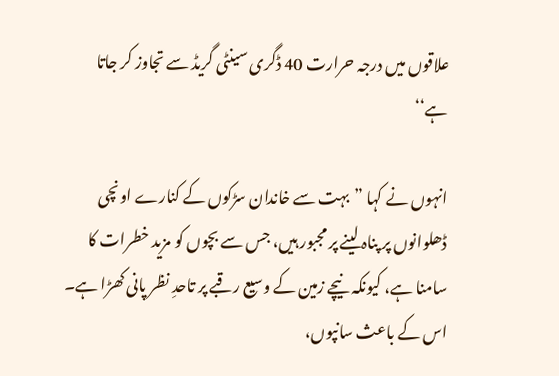علاقوں میں درجہ حرارت 40 ڈگری سینٹی گریڈ سے تجاوز کر جاتا ہے‘‘

انہوں نے کہا ”بہت سے خاندان سڑکوں کے کنارے اونچی ڈھلوانوں پر پناہ لینے پر مجبور ہیں، جس سے بچوں کو مزید خطرات کا سامنا ہے، کیونکہ نیچے زمین کے وسیع رقبے پر تاحدِ نظر پانی کھڑا ہے۔ اس کے باعث سانپوں،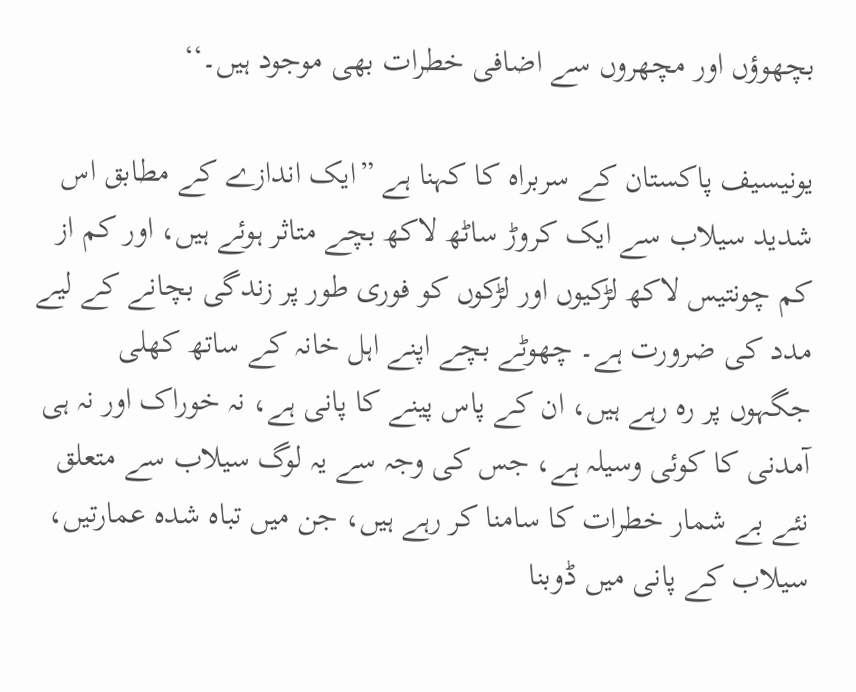بچھوؤں اور مچھروں سے اضافی خطرات بھی موجود ہیں۔‘‘

یونیسیف پاکستان کے سربراہ کا کہنا ہے ”ایک اندازے کے مطابق اس شدید سیلاب سے ایک کروڑ ساٹھ لاکھ بچے متاثر ہوئے ہیں، اور کم از کم چونتیس لاکھ لڑکیوں اور لڑکوں کو فوری طور پر زندگی بچانے کے لیے مدد کی ضرورت ہے۔ چھوٹے بچے اپنے اہل خانہ کے ساتھ کھلی جگہوں پر رہ رہے ہیں، ان کے پاس پینے کا پانی ہے، نہ خوراک اور نہ ہی آمدنی کا کوئی وسیلہ ہے، جس کی وجہ سے یہ لوگ سیلاب سے متعلق نئے بے شمار خطرات کا سامنا کر رہے ہیں، جن میں تباہ شدہ عمارتیں، سیلاب کے پانی میں ڈوبنا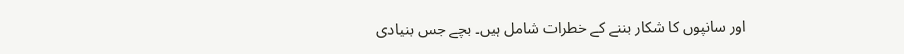اور سانپوں کا شکار بننے کے خطرات شامل ہیں۔ بچے جس بنیادی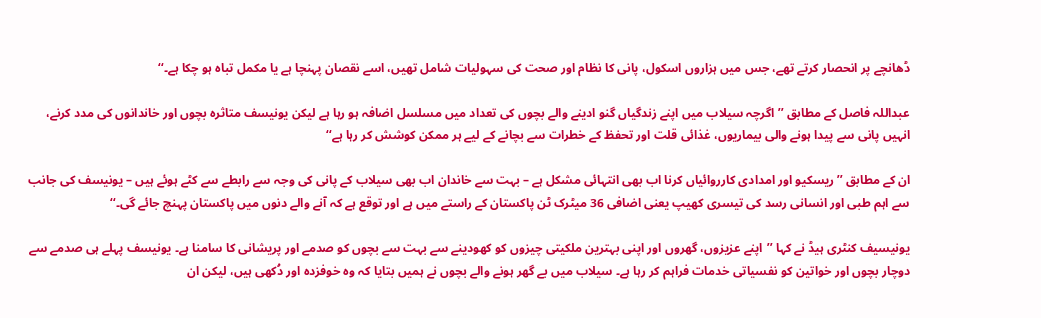ڈھانچے پر انحصار کرتے تھے، جس میں ہزاروں اسکول، پانی کا نظام اور صحت کی سہولیات شامل تھیں، اسے نقصان پہنچا ہے یا مکمل تباہ ہو چکا ہے۔‘‘

عبداللہ فاصل کے مطابق ’’اگرچہ سیلاب میں اپنے زندگیاں گنو ادینے والے بچوں کی تعداد میں مسلسل اضافہ ہو رہا ہے لیکن یونیسف متاثرہ بچوں اور خاندانوں کی مدد کرنے، انہیں پانی سے پیدا ہونے والی بیماریوں، غذائی قلت اور تحفظ کے خطرات سے بچانے کے لیے ہر ممکن کوشش کر رہا ہے‘‘

ان کے مطابق ’’ریسکیو اور امدادی کارروائیاں کرنا اب بھی انتہائی مشکل ہے – بہت سے خاندان اب بھی سیلاب کے پانی کی وجہ سے رابطے سے کٹے ہوئے ہیں – یونیسف کی جانب سے اہم طبی اور انسانی رسد کی تیسری کھیپ یعنی اضافی 36 میٹرک ٹن پاکستان کے راستے میں ہے اور توقع ہے کہ آنے والے دنوں میں پاکستان پہنچ جائے گی۔‘‘

یونیسیف کنٹری ہیڈ نے کہا ’’اپنے عزیزوں، گھروں اور اپنی بہترین ملکیتی چیزوں کو کھودینے سے بہت سے بچوں کو صدمے اور پریشانی کا سامنا ہے۔ یونیسف پہلے ہی صدمے سے دوچار بچوں اور خواتین کو نفسیاتی خدمات فراہم کر رہا ہے۔ سیلاب میں بے گھر ہونے والے بچوں نے ہمیں بتایا کہ وہ خوفزدہ اور دُکھی ہیں، لیکن ان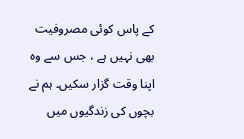کے پاس کوئی مصروفیت بھی نہیں ہے ، جس سے وہ اپنا وقت گزار سکیں۔ ہم نے بچوں کی زندگیوں میں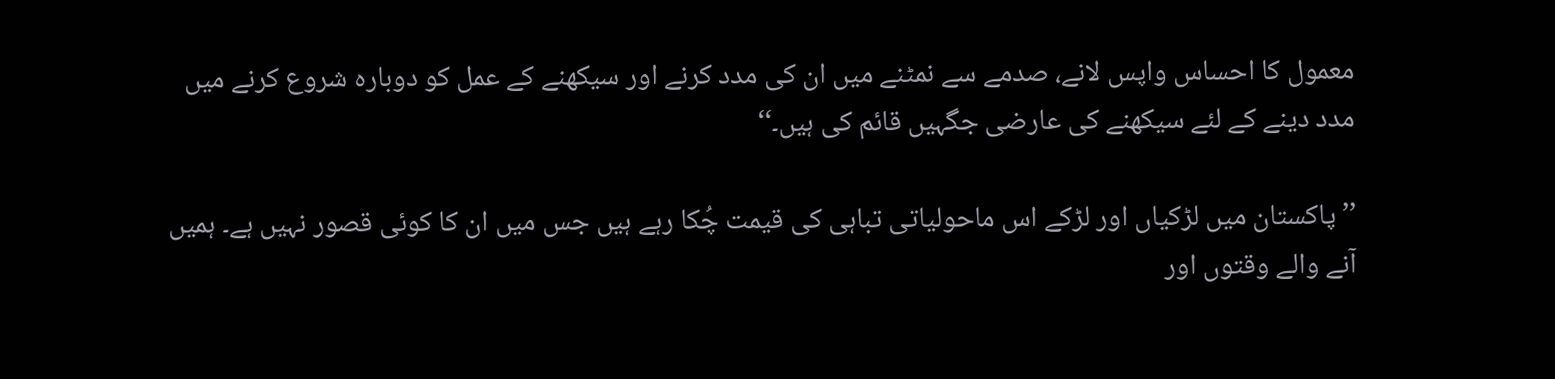معمول کا احساس واپس لانے، صدمے سے نمٹنے میں ان کی مدد کرنے اور سیکھنے کے عمل کو دوبارہ شروع کرنے میں مدد دینے کے لئے سیکھنے کی عارضی جگہیں قائم کی ہیں۔‘‘

’’پاکستان میں لڑکیاں اور لڑکے اس ماحولیاتی تباہی کی قیمت چُکا رہے ہیں جس میں ان کا کوئی قصور نہیں ہے۔ ہمیں آنے والے وقتوں اور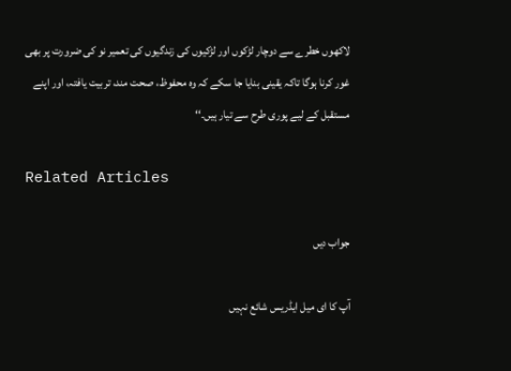لاکھوں خطرے سے دوچار لڑکوں اور لڑکیوں کی زندگیوں کی تعمیر نو کی ضرورت پر بھی غور کرنا ہوگا تاکہ یقینی بنایا جا سکے کہ وہ محفوظ، صحت مند، تربیت یافتہ، اور اپنے مستقبل کے لیے پوری طرح سے تیار ہیں۔‘‘

Related Articles

جواب دیں

آپ کا ای میل ایڈریس شائع نہیں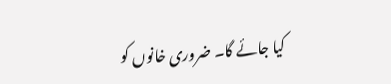کیا جائے گا۔ ضروری خانوں کو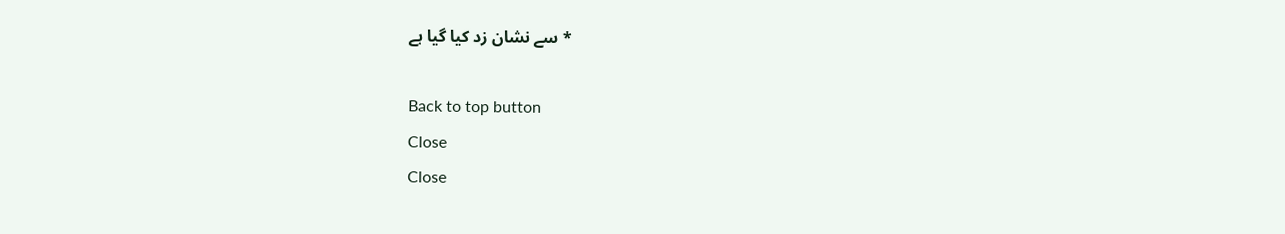* سے نشان زد کیا گیا ہے

Back to top button
Close
Close